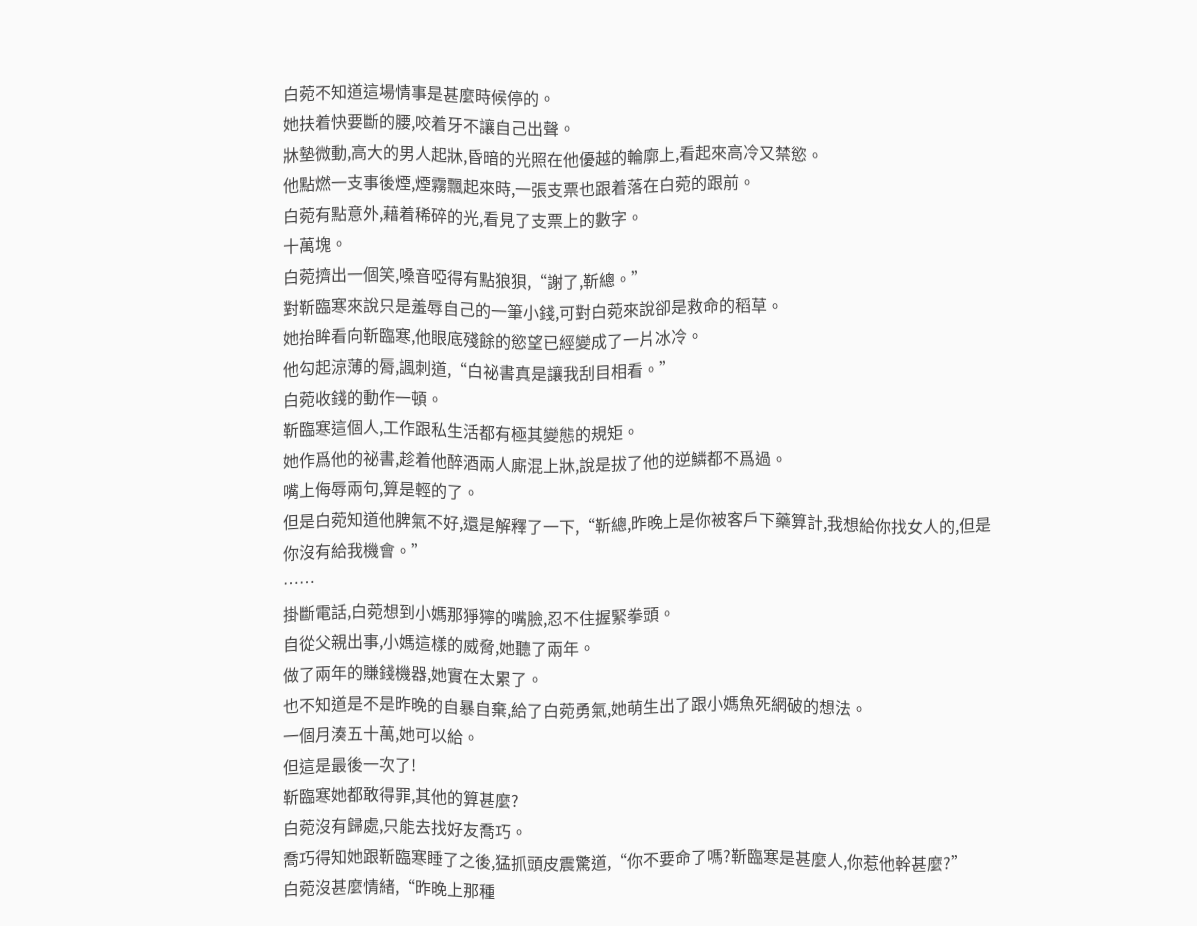白菀不知道這場情事是甚麼時候停的。
她扶着快要斷的腰,咬着牙不讓自己出聲。
牀墊微動,高大的男人起牀,昏暗的光照在他優越的輪廓上,看起來高冷又禁慾。
他點燃一支事後煙,煙霧飄起來時,一張支票也跟着落在白菀的跟前。
白菀有點意外,藉着稀碎的光,看見了支票上的數字。
十萬塊。
白菀擠出一個笑,嗓音啞得有點狼狽,“謝了,靳總。”
對靳臨寒來說只是羞辱自己的一筆小錢,可對白菀來說卻是救命的稻草。
她抬眸看向靳臨寒,他眼底殘餘的慾望已經變成了一片冰冷。
他勾起涼薄的脣,諷刺道,“白祕書真是讓我刮目相看。”
白菀收錢的動作一頓。
靳臨寒這個人,工作跟私生活都有極其變態的規矩。
她作爲他的祕書,趁着他醉酒兩人廝混上牀,說是拔了他的逆鱗都不爲過。
嘴上侮辱兩句,算是輕的了。
但是白菀知道他脾氣不好,還是解釋了一下,“靳總,昨晚上是你被客戶下藥算計,我想給你找女人的,但是你沒有給我機會。”
……
掛斷電話,白菀想到小媽那猙獰的嘴臉,忍不住握緊拳頭。
自從父親出事,小媽這樣的威脅,她聽了兩年。
做了兩年的賺錢機器,她實在太累了。
也不知道是不是昨晚的自暴自棄,給了白菀勇氣,她萌生出了跟小媽魚死網破的想法。
一個月湊五十萬,她可以給。
但這是最後一次了!
靳臨寒她都敢得罪,其他的算甚麼?
白菀沒有歸處,只能去找好友喬巧。
喬巧得知她跟靳臨寒睡了之後,猛抓頭皮震驚道,“你不要命了嗎?靳臨寒是甚麼人,你惹他幹甚麼?”
白菀沒甚麼情緒,“昨晚上那種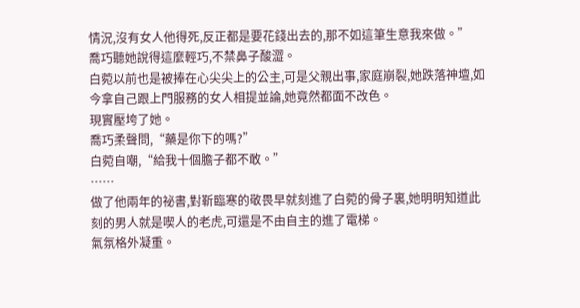情況,沒有女人他得死,反正都是要花錢出去的,那不如這筆生意我來做。”
喬巧聽她說得這麼輕巧,不禁鼻子酸澀。
白菀以前也是被捧在心尖尖上的公主,可是父親出事,家庭崩裂,她跌落神壇,如今拿自己跟上門服務的女人相提並論,她竟然都面不改色。
現實壓垮了她。
喬巧柔聲問,“藥是你下的嗎?”
白菀自嘲,“給我十個膽子都不敢。”
……
做了他兩年的祕書,對靳臨寒的敬畏早就刻進了白菀的骨子裏,她明明知道此刻的男人就是喫人的老虎,可還是不由自主的進了電梯。
氣氛格外凝重。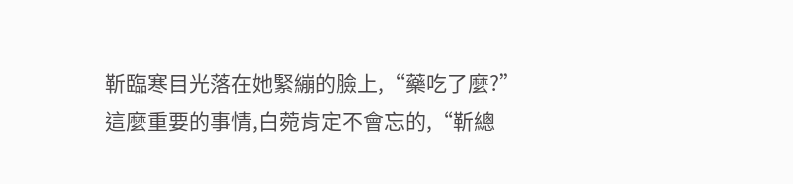靳臨寒目光落在她緊繃的臉上,“藥吃了麼?”
這麼重要的事情,白菀肯定不會忘的,“靳總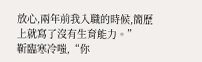放心,兩年前我入職的時候,簡歷上就寫了沒有生育能力。”
靳臨寒冷嗤,“你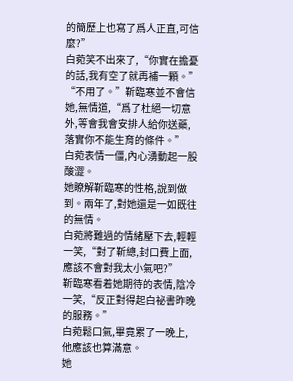的簡歷上也寫了爲人正直,可信麼?”
白菀笑不出來了,“你實在擔憂的話,我有空了就再補一顆。”
“不用了。”靳臨寒並不會信她,無情道,“爲了杜絕一切意外,等會我會安排人給你送藥,落實你不能生育的條件。”
白菀表情一僵,內心湧動起一股酸澀。
她瞭解靳臨寒的性格,說到做到。兩年了,對她還是一如既往的無情。
白菀將難過的情緒壓下去,輕輕一笑,“對了靳總,封口費上面,應該不會對我太小氣吧?”
靳臨寒看着她期待的表情,陰冷一笑,“反正對得起白祕書昨晚的服務。”
白菀鬆口氣,畢竟累了一晚上,他應該也算滿意。
她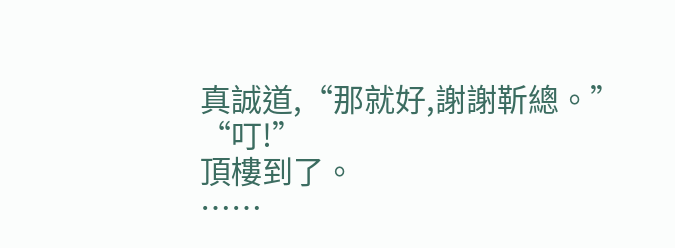真誠道,“那就好,謝謝靳總。”
“叮!”
頂樓到了。
……